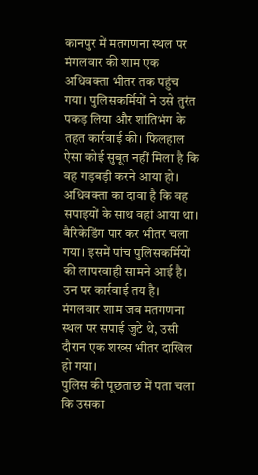कानपुर में मतगणना स्थल पर मंगलवार की शाम एक अधिवक्ता भीतर तक पहुंच गया। पुलिसकर्मियों ने उसे तुरंत पकड़ लिया और शांतिभंग के तहत कार्रवाई की। फिलहाल ऐसा कोई सुबूत नहीं मिला है कि वह गड़बड़ी करने आया हो।
अधिवक्ता का दावा है कि वह सपाइयों के साथ वहां आया था। बैरिकेडिंग पार कर भीतर चला गया। इसमें पांच पुलिसकर्मियों की लापरवाही सामने आई है। उन पर कार्रवाई तय है। मंगलवार शाम जब मतगणना स्थल पर सपाई जुटे थे, उसी दौरान एक शख्स भीतर दाखिल हो गया।
पुलिस की पूछताछ में पता चला कि उसका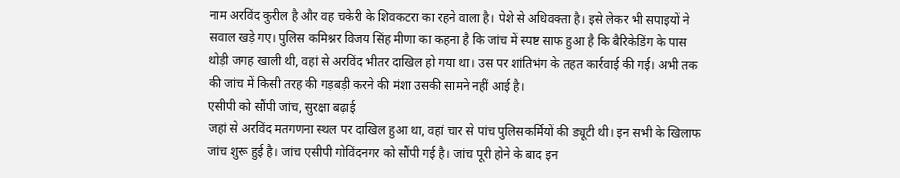नाम अरविंद कुरील है और वह चकेरी के शिवकटरा का रहने वाला है। पेशे से अधिवक्ता है। इसे लेकर भी सपाइयों ने सवाल खड़े गए। पुलिस कमिश्नर विजय सिंह मीणा का कहना है कि जांच में स्पष्ट साफ हुआ है कि बैरिकेडिंग के पास थोड़ी जगह खाली थी, वहां से अरविंद भीतर दाखिल हो गया था। उस पर शांतिभंग के तहत कार्रवाई की गई। अभी तक की जांच में किसी तरह की गड़बड़ी करने की मंशा उसकी सामने नहीं आई है।
एसीपी को सौंपी जांच, सुरक्षा बढ़ाई
जहां से अरविंद मतगणना स्थल पर दाखिल हुआ था, वहां चार से पांच पुलिसकर्मियों की ड्यूटी थी। इन सभी के खिलाफ जांच शुरू हुई है। जांच एसीपी गोविंदनगर को सौंपी गई है। जांच पूरी होने के बाद इन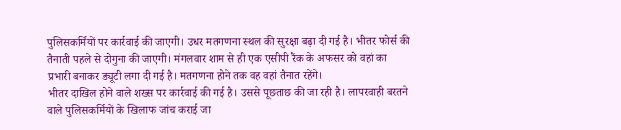पुलिसकर्मियों पर कार्रवाई की जाएगी। उधर मतगणना स्थल की सुरक्षा बढ़ा दी गई है। भीतर फोर्स की तैनाती पहले से दोगुना की जाएगी। मंगलवार शाम से ही एक एसीपी रैंक के अफसर को वहां का प्रभारी बनाकर ड्यूटी लगा दी गई है। मतगणना होने तक वह वहां तैनात रहेंगे।
भीतर दाखिल होने वाले शख्स पर कार्रवाई की गई है। उससे पूछताछ की जा रही है। लापरवाही बरतने वाले पुलिसकर्मियों के खिलाफ जांच कराई जा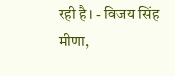रही है। - विजय सिंह मीणा,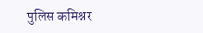पुलिस कमिश्नर